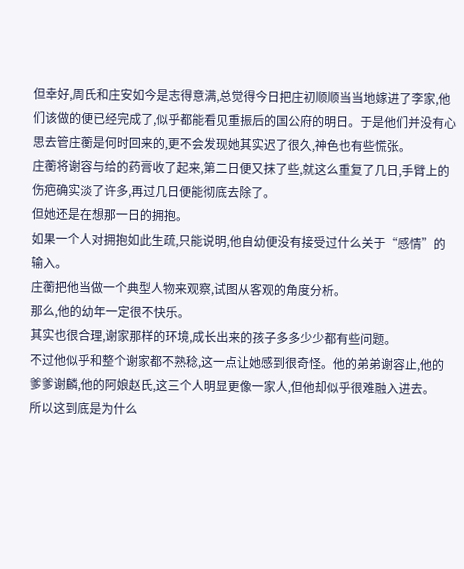但幸好,周氏和庄安如今是志得意满,总觉得今日把庄初顺顺当当地嫁进了李家,他们该做的便已经完成了,似乎都能看见重振后的国公府的明日。于是他们并没有心思去管庄蘅是何时回来的,更不会发现她其实迟了很久,神色也有些慌张。
庄蘅将谢容与给的药膏收了起来,第二日便又抹了些,就这么重复了几日,手臂上的伤疤确实淡了许多,再过几日便能彻底去除了。
但她还是在想那一日的拥抱。
如果一个人对拥抱如此生疏,只能说明,他自幼便没有接受过什么关于“感情”的输入。
庄蘅把他当做一个典型人物来观察,试图从客观的角度分析。
那么,他的幼年一定很不快乐。
其实也很合理,谢家那样的环境,成长出来的孩子多多少少都有些问题。
不过他似乎和整个谢家都不熟稔,这一点让她感到很奇怪。他的弟弟谢容止,他的爹爹谢麟,他的阿娘赵氏,这三个人明显更像一家人,但他却似乎很难融入进去。
所以这到底是为什么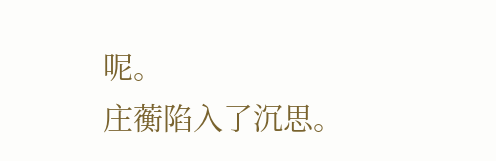呢。
庄蘅陷入了沉思。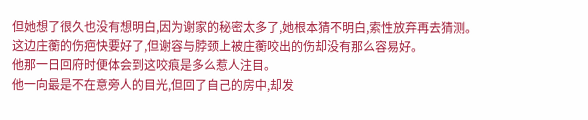但她想了很久也没有想明白,因为谢家的秘密太多了,她根本猜不明白,索性放弃再去猜测。
这边庄蘅的伤疤快要好了,但谢容与脖颈上被庄蘅咬出的伤却没有那么容易好。
他那一日回府时便体会到这咬痕是多么惹人注目。
他一向最是不在意旁人的目光,但回了自己的房中,却发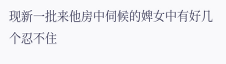现新一批来他房中伺候的婢女中有好几个忍不住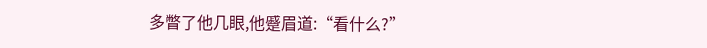多瞥了他几眼,他蹙眉道:“看什么?”